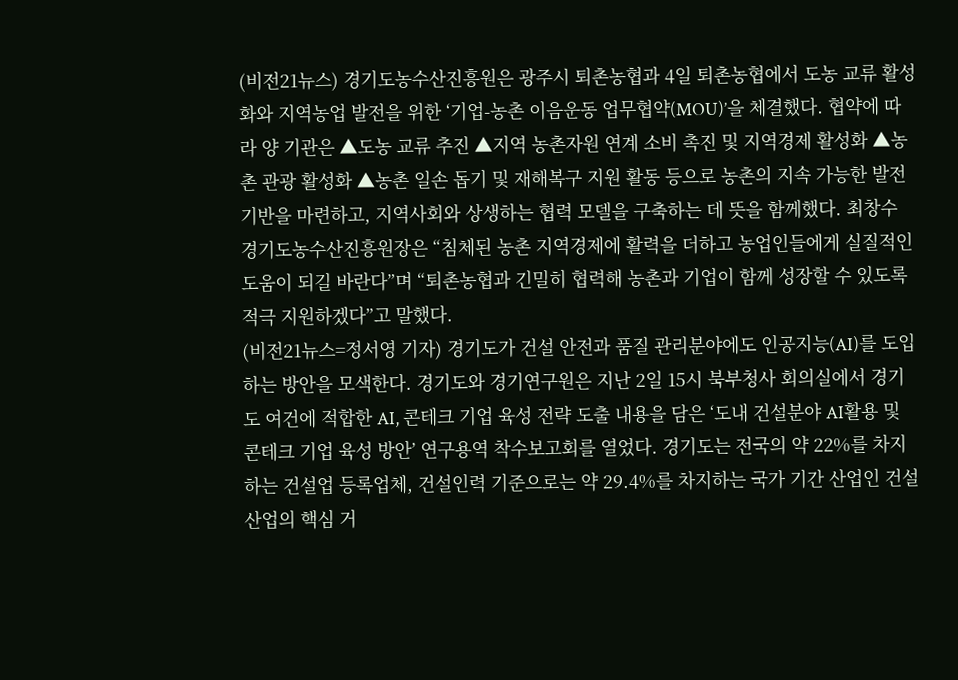(비전21뉴스) 경기도농수산진흥원은 광주시 퇴촌농협과 4일 퇴촌농협에서 도농 교류 활성화와 지역농업 발전을 위한 ‘기업-농촌 이음운동 업무협약(MOU)’을 체결했다. 협약에 따라 양 기관은 ▲도농 교류 추진 ▲지역 농촌자원 연계 소비 촉진 및 지역경제 활성화 ▲농촌 관광 활성화 ▲농촌 일손 돕기 및 재해복구 지원 활동 등으로 농촌의 지속 가능한 발전 기반을 마련하고, 지역사회와 상생하는 협력 모델을 구축하는 데 뜻을 함께했다. 최창수 경기도농수산진흥원장은 “침체된 농촌 지역경제에 활력을 더하고 농업인들에게 실질적인 도움이 되길 바란다”며 “퇴촌농협과 긴밀히 협력해 농촌과 기업이 함께 성장할 수 있도록 적극 지원하겠다”고 말했다.
(비전21뉴스=정서영 기자) 경기도가 건설 안전과 품질 관리분야에도 인공지능(AI)를 도입하는 방안을 모색한다. 경기도와 경기연구원은 지난 2일 15시 북부청사 회의실에서 경기도 여건에 적합한 AI, 콘테크 기업 육성 전략 도출 내용을 담은 ‘도내 건설분야 AI활용 및 콘테크 기업 육성 방안’ 연구용역 착수보고회를 열었다. 경기도는 전국의 약 22%를 차지하는 건설업 등록업체, 건설인력 기준으로는 약 29.4%를 차지하는 국가 기간 산업인 건설산업의 핵심 거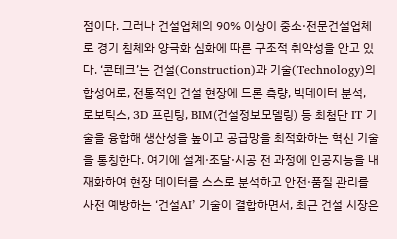점이다. 그러나 건설업체의 90% 이상이 중소·전문건설업체로 경기 침체와 양극화 심화에 따른 구조적 취약성을 안고 있다. ‘콘테크’는 건설(Construction)과 기술(Technology)의 합성어로, 전통적인 건설 현장에 드론 측량, 빅데이터 분석, 로보틱스, 3D 프린팅, BIM(건설정보모델링) 등 최첨단 IT 기술을 융합해 생산성을 높이고 공급망을 최적화하는 혁신 기술을 통칭한다. 여기에 설계·조달·시공 전 과정에 인공지능을 내재화하여 현장 데이터를 스스로 분석하고 안전·품질 관리를 사전 예방하는 ‘건설AI’ 기술이 결합하면서, 최근 건설 시장은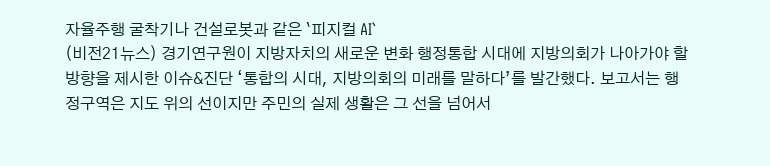자율주행 굴착기나 건설로봇과 같은 `피지컬 AI`
(비전21뉴스) 경기연구원이 지방자치의 새로운 변화 행정통합 시대에 지방의회가 나아가야 할 방향을 제시한 이슈&진단 ‘통합의 시대, 지방의회의 미래를 말하다’를 발간했다. 보고서는 행정구역은 지도 위의 선이지만 주민의 실제 생활은 그 선을 넘어서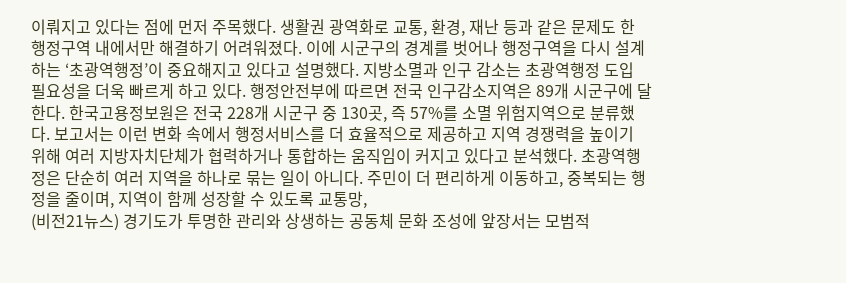이뤄지고 있다는 점에 먼저 주목했다. 생활권 광역화로 교통, 환경, 재난 등과 같은 문제도 한 행정구역 내에서만 해결하기 어려워졌다. 이에 시군구의 경계를 벗어나 행정구역을 다시 설계하는 ‘초광역행정’이 중요해지고 있다고 설명했다. 지방소멸과 인구 감소는 초광역행정 도입 필요성을 더욱 빠르게 하고 있다. 행정안전부에 따르면 전국 인구감소지역은 89개 시군구에 달한다. 한국고용정보원은 전국 228개 시군구 중 130곳, 즉 57%를 소멸 위험지역으로 분류했다. 보고서는 이런 변화 속에서 행정서비스를 더 효율적으로 제공하고 지역 경쟁력을 높이기 위해 여러 지방자치단체가 협력하거나 통합하는 움직임이 커지고 있다고 분석했다. 초광역행정은 단순히 여러 지역을 하나로 묶는 일이 아니다. 주민이 더 편리하게 이동하고, 중복되는 행정을 줄이며, 지역이 함께 성장할 수 있도록 교통망,
(비전21뉴스) 경기도가 투명한 관리와 상생하는 공동체 문화 조성에 앞장서는 모범적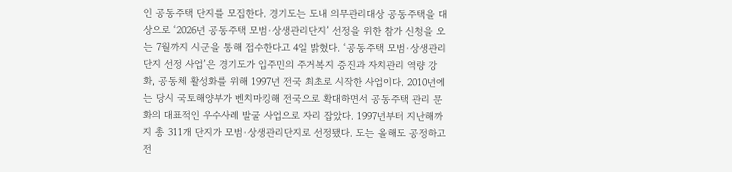인 공동주택 단지를 모집한다. 경기도는 도내 의무관리대상 공동주택을 대상으로 ‘2026년 공동주택 모범·상생관리단지’ 선정을 위한 참가 신청을 오는 7월까지 시군을 통해 접수한다고 4일 밝혔다. ‘공동주택 모범·상생관리단지 선정 사업’은 경기도가 입주민의 주거복지 증진과 자치관리 역량 강화, 공동체 활성화를 위해 1997년 전국 최초로 시작한 사업이다. 2010년에는 당시 국토해양부가 벤치마킹해 전국으로 확대하면서 공동주택 관리 문화의 대표적인 우수사례 발굴 사업으로 자리 잡았다. 1997년부터 지난해까지 총 311개 단지가 모범·상생관리단지로 선정됐다. 도는 올해도 공정하고 전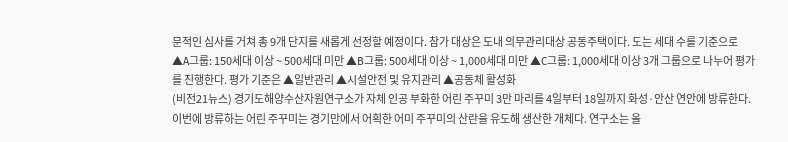문적인 심사를 거쳐 총 9개 단지를 새롭게 선정할 예정이다. 참가 대상은 도내 의무관리대상 공동주택이다. 도는 세대 수를 기준으로 ▲A그룹: 150세대 이상 ~ 500세대 미만 ▲B그룹: 500세대 이상 ~ 1,000세대 미만 ▲C그룹: 1,000세대 이상 3개 그룹으로 나누어 평가를 진행한다. 평가 기준은 ▲일반관리 ▲시설안전 및 유지관리 ▲공동체 활성화
(비전21뉴스) 경기도해양수산자원연구소가 자체 인공 부화한 어린 주꾸미 3만 마리를 4일부터 18일까지 화성·안산 연안에 방류한다. 이번에 방류하는 어린 주꾸미는 경기만에서 어획한 어미 주꾸미의 산란을 유도해 생산한 개체다. 연구소는 올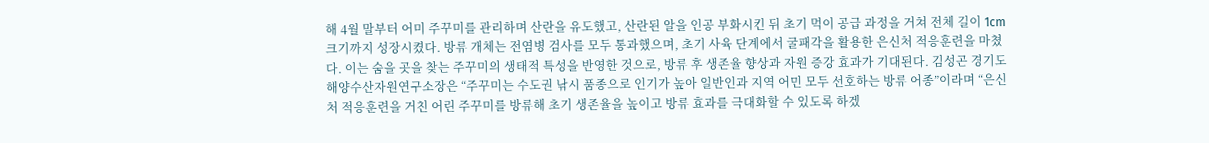해 4월 말부터 어미 주꾸미를 관리하며 산란을 유도했고, 산란된 알을 인공 부화시킨 뒤 초기 먹이 공급 과정을 거쳐 전체 길이 1cm 크기까지 성장시켰다. 방류 개체는 전염병 검사를 모두 통과했으며, 초기 사육 단계에서 굴패각을 활용한 은신처 적응훈련을 마쳤다. 이는 숨을 곳을 찾는 주꾸미의 생태적 특성을 반영한 것으로, 방류 후 생존율 향상과 자원 증강 효과가 기대된다. 김성곤 경기도해양수산자원연구소장은 “주꾸미는 수도권 낚시 품종으로 인기가 높아 일반인과 지역 어민 모두 선호하는 방류 어종”이라며 “은신처 적응훈련을 거친 어린 주꾸미를 방류해 초기 생존율을 높이고 방류 효과를 극대화할 수 있도록 하겠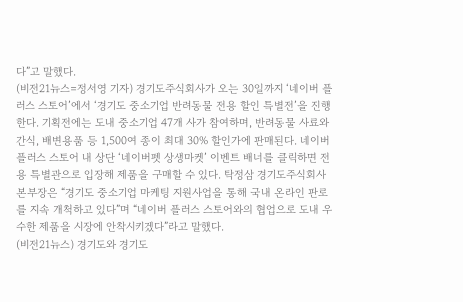다”고 말했다.
(비전21뉴스=정서영 기자) 경기도주식회사가 오는 30일까지 ‘네이버 플러스 스토어’에서 ‘경기도 중소기업 반려동물 전용 할인 특별전’을 진행한다. 기획전에는 도내 중소기업 47개 사가 참여하며, 반려동물 사료와 간식, 배변용품 등 1,500여 종이 최대 30% 할인가에 판매된다. 네이버 플러스 스토어 내 상단 ‘네이버펫 상생마켓’ 이벤트 배너를 클릭하면 전용 특별관으로 입장해 제품을 구매할 수 있다. 탁정삼 경기도주식회사 본부장은 “경기도 중소기업 마케팅 지원사업을 통해 국내 온라인 판로를 지속 개척하고 있다”며 “네이버 플러스 스토어와의 협업으로 도내 우수한 제품을 시장에 안착시키겠다”라고 말했다.
(비전21뉴스) 경기도와 경기도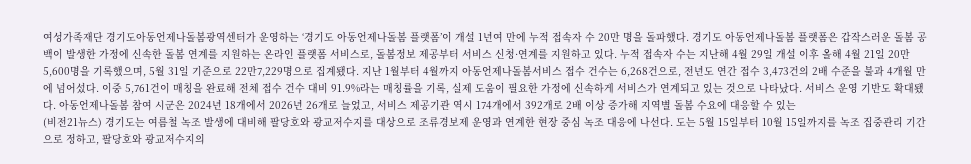여성가족재단 경기도아동언제나돌봄광역센터가 운영하는 ‘경기도 아동언제나돌봄 플랫폼’이 개설 1년여 만에 누적 접속자 수 20만 명을 돌파했다. 경기도 아동언제나돌봄 플랫폼은 갑작스러운 돌봄 공백이 발생한 가정에 신속한 돌봄 연계를 지원하는 온라인 플랫폼 서비스로, 돌봄정보 제공부터 서비스 신청·연계를 지원하고 있다. 누적 접속자 수는 지난해 4월 29일 개설 이후 올해 4월 21일 20만5,600명을 기록했으며, 5월 31일 기준으로 22만7,229명으로 집계됐다. 지난 1월부터 4월까지 아동언제나돌봄서비스 접수 건수는 6,268건으로, 전년도 연간 접수 3,473건의 2배 수준을 불과 4개월 만에 넘어섰다. 이중 5,761건이 매칭을 완료해 전체 접수 건수 대비 91.9%라는 매칭률을 기록, 실제 도움이 필요한 가정에 신속하게 서비스가 연계되고 있는 것으로 나타났다. 서비스 운영 기반도 확대됐다. 아동언제나돌봄 참여 시군은 2024년 18개에서 2026년 26개로 늘었고, 서비스 제공기관 역시 174개에서 392개로 2배 이상 증가해 지역별 돌봄 수요에 대응할 수 있는
(비전21뉴스) 경기도는 여름철 녹조 발생에 대비해 팔당호와 광교저수지를 대상으로 조류경보제 운영과 연계한 현장 중심 녹조 대응에 나선다. 도는 5월 15일부터 10월 15일까지를 녹조 집중관리 기간으로 정하고, 팔당호와 광교저수지의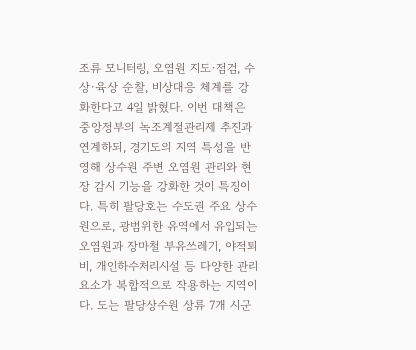조류 모니터링, 오염원 지도·점검, 수상·육상 순찰, 비상대응 체계를 강화한다고 4일 밝혔다. 이번 대책은 중앙정부의 녹조계절관리제 추진과 연계하되, 경기도의 지역 특성을 반영해 상수원 주변 오염원 관리와 현장 감시 기능을 강화한 것이 특징이다. 특히 팔당호는 수도권 주요 상수원으로, 광범위한 유역에서 유입되는 오염원과 장마철 부유쓰레기, 야적퇴비, 개인하수처리시설 등 다양한 관리 요소가 복합적으로 작용하는 지역이다. 도는 팔당상수원 상류 7개 시군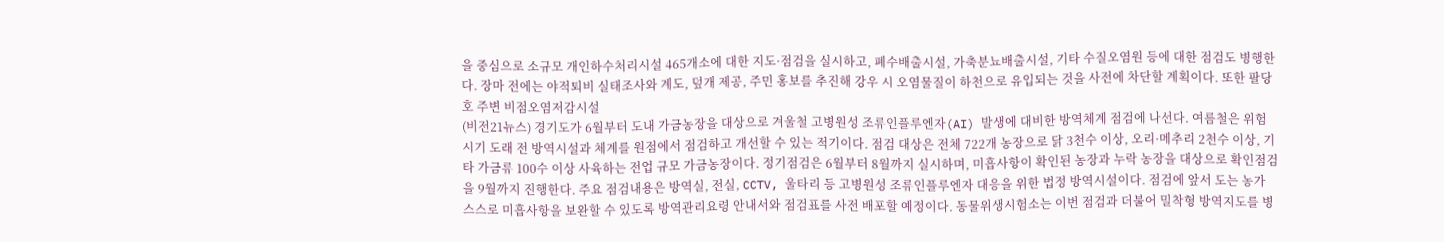을 중심으로 소규모 개인하수처리시설 465개소에 대한 지도·점검을 실시하고, 폐수배출시설, 가축분뇨배출시설, 기타 수질오염원 등에 대한 점검도 병행한다. 장마 전에는 야적퇴비 실태조사와 계도, 덮개 제공, 주민 홍보를 추진해 강우 시 오염물질이 하천으로 유입되는 것을 사전에 차단할 계획이다. 또한 팔당호 주변 비점오염저감시설
(비전21뉴스) 경기도가 6월부터 도내 가금농장을 대상으로 겨울철 고병원성 조류인플루엔자(AI) 발생에 대비한 방역체계 점검에 나선다. 여름철은 위험 시기 도래 전 방역시설과 체계를 원점에서 점검하고 개선할 수 있는 적기이다. 점검 대상은 전체 722개 농장으로 닭 3천수 이상, 오리·메추리 2천수 이상, 기타 가금류 100수 이상 사육하는 전업 규모 가금농장이다. 정기점검은 6월부터 8월까지 실시하며, 미흡사항이 확인된 농장과 누락 농장을 대상으로 확인점검을 9월까지 진행한다. 주요 점검내용은 방역실, 전실, CCTV, 울타리 등 고병원성 조류인플루엔자 대응을 위한 법정 방역시설이다. 점검에 앞서 도는 농가 스스로 미흡사항을 보완할 수 있도록 방역관리요령 안내서와 점검표를 사전 배포할 예정이다. 동물위생시험소는 이번 점검과 더불어 밀착형 방역지도를 병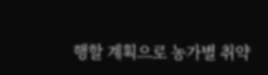행할 계획으로 농가별 취약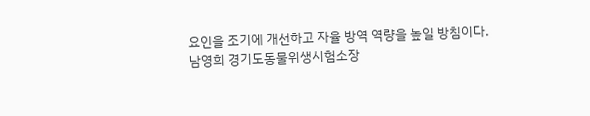요인을 조기에 개선하고 자율 방역 역량을 높일 방침이다. 남영희 경기도동물위생시험소장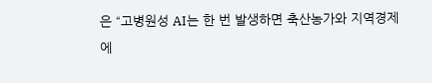은 “고병원성 AI는 한 번 발생하면 축산농가와 지역경제에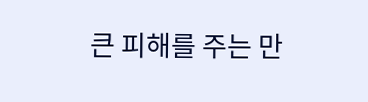큰 피해를 주는 만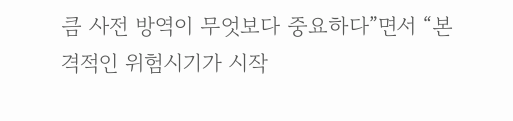큼 사전 방역이 무엇보다 중요하다”면서 “본격적인 위험시기가 시작